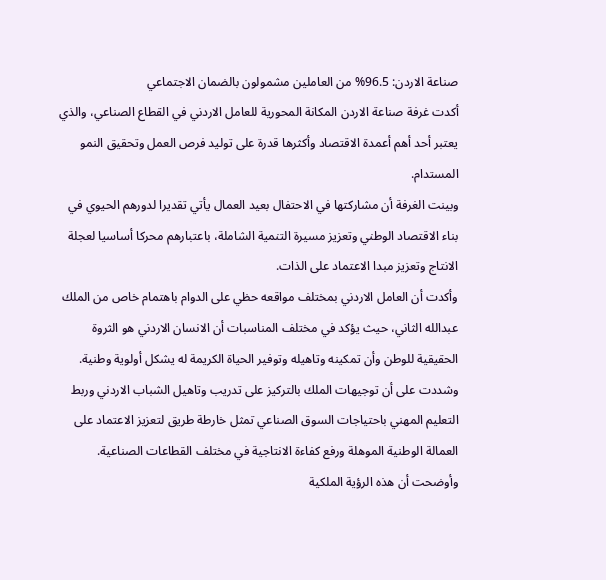صناعة الاردن: 96.5% من العاملين مشمولون بالضمان الاجتماعي
أكدت غرفة صناعة الاردن المكانة المحورية للعامل الاردني في القطاع الصناعي، والذي يعتبر أحد أهم أعمدة الاقتصاد وأكثرها قدرة على توليد فرص العمل وتحقيق النمو المستدام.
وبينت الغرفة أن مشاركتها في الاحتفال بعيد العمال يأتي تقديرا لدورهم الحيوي في بناء الاقتصاد الوطني وتعزيز مسيرة التنمية الشاملة، باعتبارهم محركا أساسيا لعجلة الانتاج وتعزيز مبدا الاعتماد على الذات.
وأكدت أن العامل الاردني بمختلف مواقعه حظي على الدوام باهتمام خاص من الملك عبدالله الثاني، حيث يؤكد في مختلف المناسبات أن الانسان الاردني هو الثروة الحقيقية للوطن وأن تمكينه وتاهيله وتوفير الحياة الكريمة له يشكل أولوية وطنية.
وشددت على أن توجيهات الملك بالتركيز على تدريب وتاهيل الشباب الاردني وربط التعليم المهني باحتياجات السوق الصناعي تمثل خارطة طريق لتعزيز الاعتماد على العمالة الوطنية الموهلة ورفع كفاءة الانتاجية في مختلف القطاعات الصناعية.
وأوضحت أن هذه الرؤية الملكية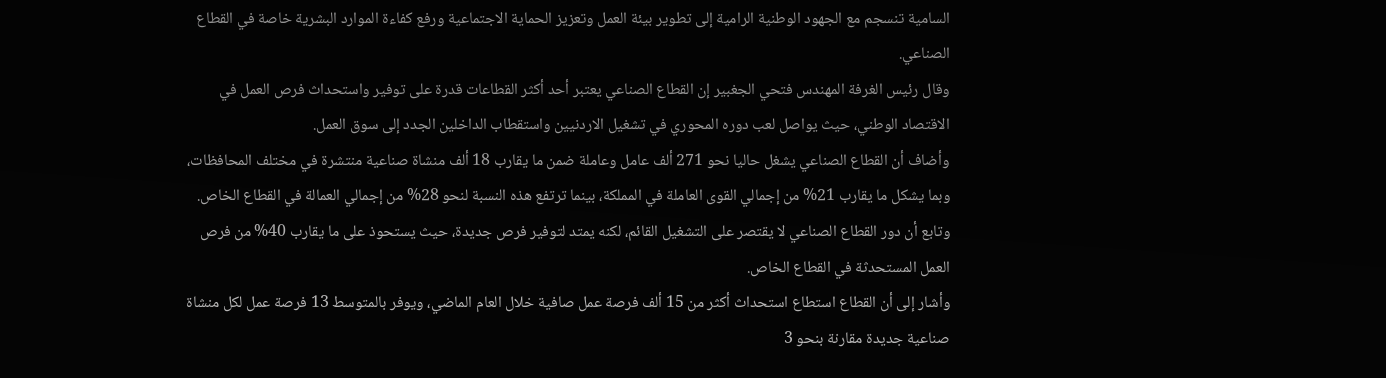السامية تنسجم مع الجهود الوطنية الرامية إلى تطوير بيئة العمل وتعزيز الحماية الاجتماعية ورفع كفاءة الموارد البشرية خاصة في القطاع الصناعي.
وقال رئيس الغرفة المهندس فتحي الجغبير إن القطاع الصناعي يعتبر أحد أكثر القطاعات قدرة على توفير واستحداث فرص العمل في الاقتصاد الوطني، حيث يواصل لعب دوره المحوري في تشغيل الاردنيين واستقطاب الداخلين الجدد إلى سوق العمل.
وأضاف أن القطاع الصناعي يشغل حاليا نحو 271 ألف عامل وعاملة ضمن ما يقارب 18 ألف منشاة صناعية منتشرة في مختلف المحافظات، وبما يشكل ما يقارب 21% من إجمالي القوى العاملة في المملكة، بينما ترتفع هذه النسبة لنحو 28% من إجمالي العمالة في القطاع الخاص.
وتابع أن دور القطاع الصناعي لا يقتصر على التشغيل القائم، لكنه يمتد لتوفير فرص جديدة، حيث يستحوذ على ما يقارب 40% من فرص العمل المستحدثة في القطاع الخاص.
وأشار إلى أن القطاع استطاع استحداث أكثر من 15 ألف فرصة عمل صافية خلال العام الماضي، ويوفر بالمتوسط 13 فرصة عمل لكل منشاة صناعية جديدة مقارنة بنحو 3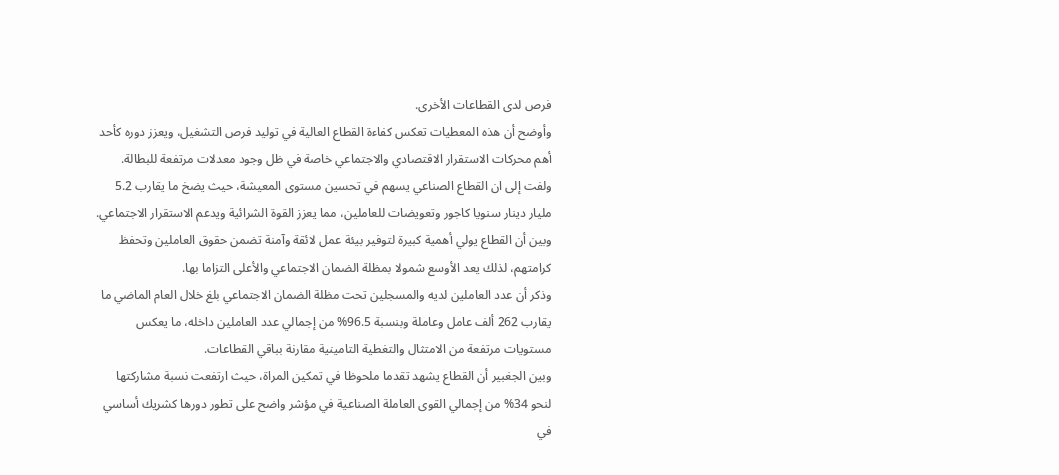فرص لدى القطاعات الأخرى.
وأوضح أن هذه المعطيات تعكس كفاءة القطاع العالية في توليد فرص التشغيل، ويعزز دوره كأحد أهم محركات الاستقرار الاقتصادي والاجتماعي خاصة في ظل وجود معدلات مرتفعة للبطالة.
ولفت إلى ان القطاع الصناعي يسهم في تحسين مستوى المعيشة، حيث يضخ ما يقارب 5.2 مليار دينار سنويا كاجور وتعويضات للعاملين، مما يعزز القوة الشرائية ويدعم الاستقرار الاجتماعي.
وبين أن القطاع يولي أهمية كبيرة لتوفير بيئة عمل لائقة وآمنة تضمن حقوق العاملين وتحفظ كرامتهم، لذلك يعد الأوسع شمولا بمظلة الضمان الاجتماعي والأعلى التزاما بها.
وذكر أن عدد العاملين لديه والمسجلين تحت مظلة الضمان الاجتماعي بلغ خلال العام الماضي ما يقارب 262 ألف عامل وعاملة وبنسبة 96.5% من إجمالي عدد العاملين داخله، ما يعكس مستويات مرتفعة من الامتثال والتغطية التامينية مقارنة بباقي القطاعات.
وبين الجغبير أن القطاع يشهد تقدما ملحوظا في تمكين المراة، حيث ارتفعت نسبة مشاركتها لنحو 34% من إجمالي القوى العاملة الصناعية في مؤشر واضح على تطور دورها كشريك أساسي في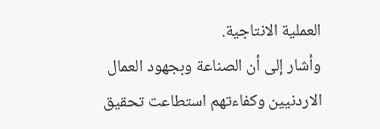العملية الانتاجية.
وأشار إلى أن الصناعة وبجهود العمال الاردنيين وكفاءتهم استطاعت تحقيق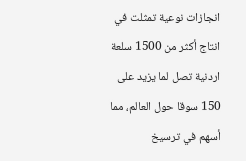انجازات نوعية تمثلت في انتاج أكثر من 1500 سلعة اردنية تصل لما يزيد على 150 سوقا حول العالم، مما أسهم في ترسيخ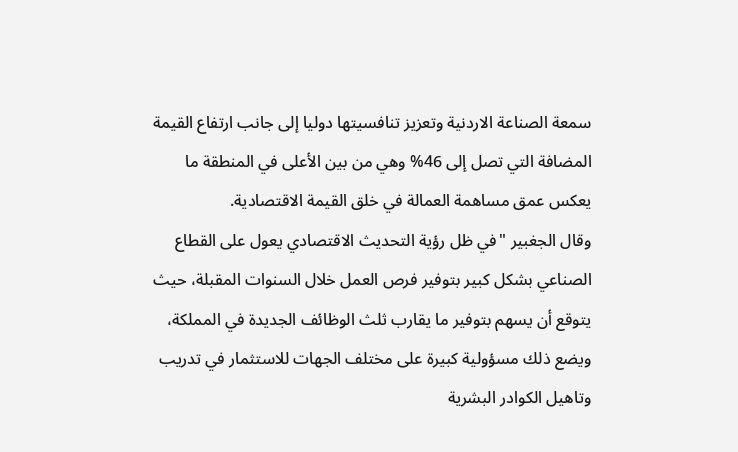سمعة الصناعة الاردنية وتعزيز تنافسيتها دوليا إلى جانب ارتفاع القيمة المضافة التي تصل إلى 46% وهي من بين الأعلى في المنطقة ما يعكس عمق مساهمة العمالة في خلق القيمة الاقتصادية.
وقال الجغبير "في ظل رؤية التحديث الاقتصادي يعول على القطاع الصناعي بشكل كبير بتوفير فرص العمل خلال السنوات المقبلة، حيث يتوقع أن يسهم بتوفير ما يقارب ثلث الوظائف الجديدة في المملكة، ويضع ذلك مسؤولية كبيرة على مختلف الجهات للاستثمار في تدريب وتاهيل الكوادر البشرية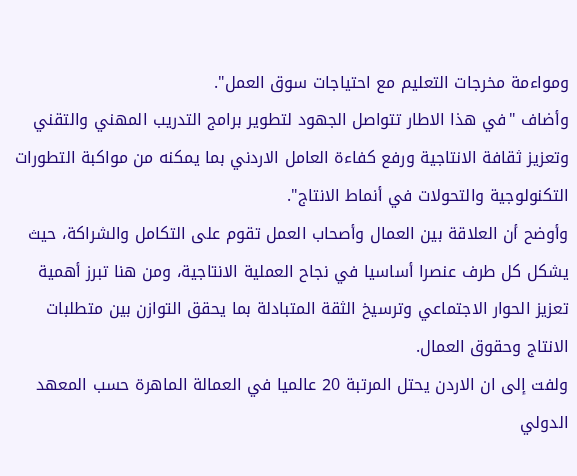ومواءمة مخرجات التعليم مع احتياجات سوق العمل".
وأضاف "في هذا الاطار تتواصل الجهود لتطوير برامج التدريب المهني والتقني وتعزيز ثقافة الانتاجية ورفع كفاءة العامل الاردني بما يمكنه من مواكبة التطورات التكنولوجية والتحولات في أنماط الانتاج".
وأوضح أن العلاقة بين العمال وأصحاب العمل تقوم على التكامل والشراكة، حيث يشكل كل طرف عنصرا أساسيا في نجاح العملية الانتاجية، ومن هنا تبرز أهمية تعزيز الحوار الاجتماعي وترسيخ الثقة المتبادلة بما يحقق التوازن بين متطلبات الانتاج وحقوق العمال.
ولفت إلى ان الاردن يحتل المرتبة 20 عالميا في العمالة الماهرة حسب المعهد الدولي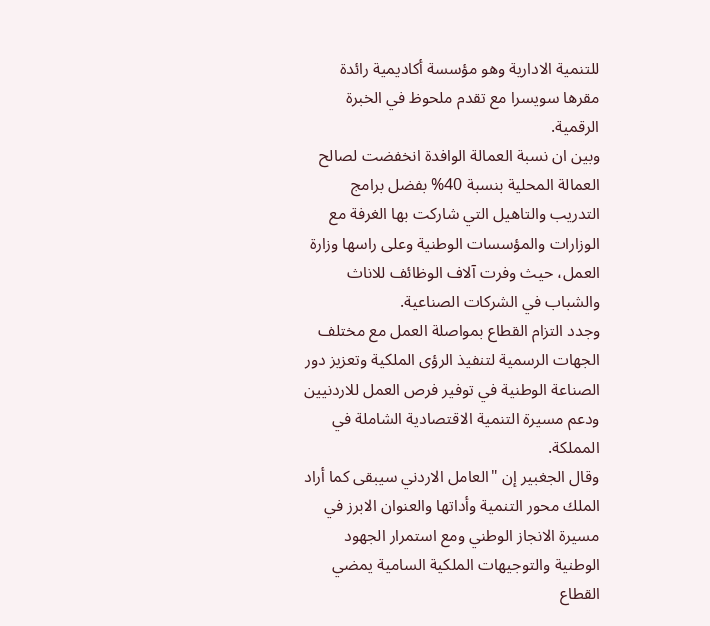للتنمية الادارية وهو مؤسسة أكاديمية رائدة مقرها سويسرا مع تقدم ملحوظ في الخبرة الرقمية.
وبين ان نسبة العمالة الوافدة انخفضت لصالح العمالة المحلية بنسبة 40% بفضل برامج التدريب والتاهيل التي شاركت بها الغرفة مع الوزارات والمؤسسات الوطنية وعلى راسها وزارة العمل، حيث وفرت آلاف الوظائف للاناث والشباب في الشركات الصناعية.
وجدد التزام القطاع بمواصلة العمل مع مختلف الجهات الرسمية لتنفيذ الرؤى الملكية وتعزيز دور الصناعة الوطنية في توفير فرص العمل للاردنيين ودعم مسيرة التنمية الاقتصادية الشاملة في المملكة.
وقال الجغبير إن "العامل الاردني سيبقى كما أراد الملك محور التنمية وأداتها والعنوان الابرز في مسيرة الانجاز الوطني ومع استمرار الجهود الوطنية والتوجيهات الملكية السامية يمضي القطاع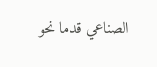الصناعي قدما نحو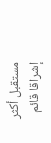مستقبل أكثر إشراقا قائم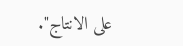على الانتاج".